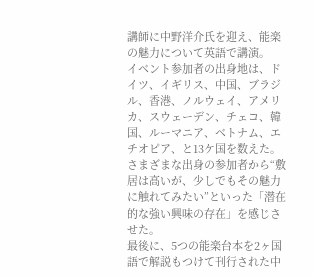講師に中野洋介氏を迎え、能楽の魅力について英語で講演。
イベント参加者の出身地は、ドイツ、イギリス、中国、ブラジル、香港、ノルウェイ、アメリカ、スウェーデン、チェコ、韓国、ルーマニア、ベトナム、エチオピア、と13ケ国を数えた。さまざまな出身の参加者から“敷居は高いが、少しでもその魅力に触れてみたい”といった「潜在的な強い興味の存在」を感じさせた。
最後に、5つの能楽台本を2ヶ国語で解説もつけて刊行された中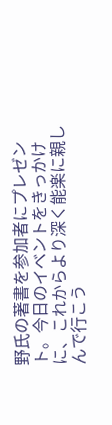野氏の著書を参加者にプレゼント。今日のイベントをきっかけに、これからより深く能楽に親しんで行こう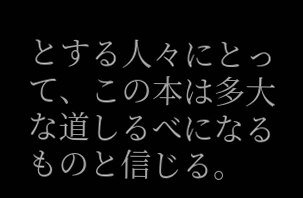とする人々にとって、この本は多大な道しるべになるものと信じる。